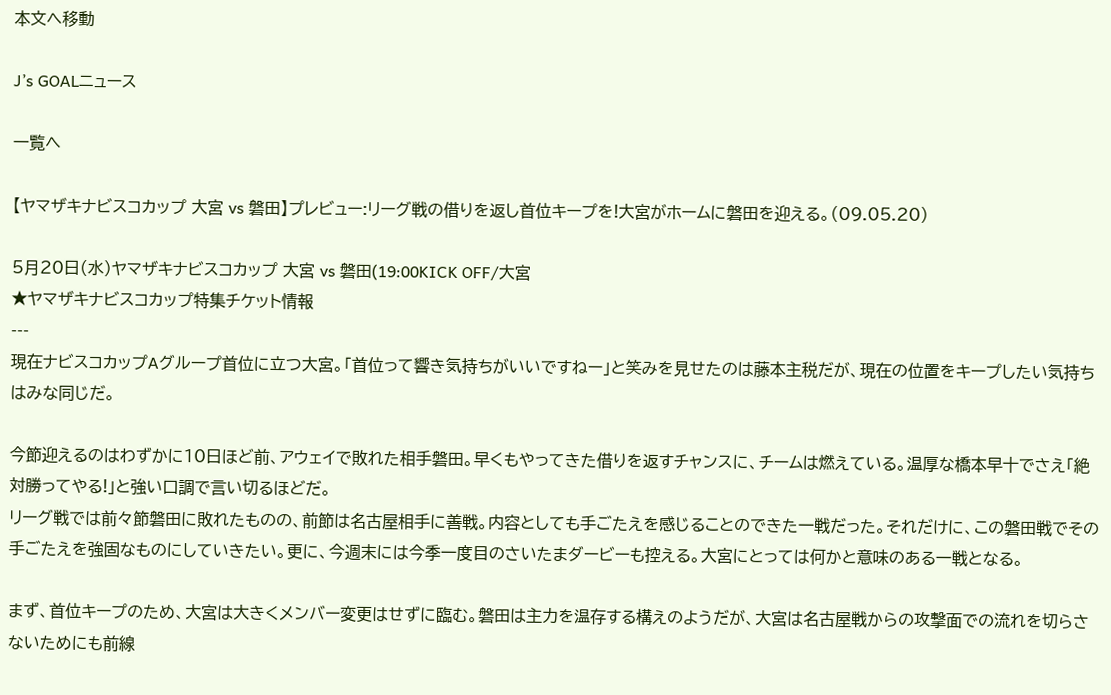本文へ移動

J’s GOALニュース

一覧へ

【ヤマザキナビスコカップ 大宮 vs 磐田】プレビュー:リーグ戦の借りを返し首位キープを!大宮がホームに磐田を迎える。(09.05.20)

5月20日(水)ヤマザキナビスコカップ 大宮 vs 磐田(19:00KICK OFF/大宮
★ヤマザキナビスコカップ特集チケット情報
---
現在ナビスコカップAグループ首位に立つ大宮。「首位って響き気持ちがいいですねー」と笑みを見せたのは藤本主税だが、現在の位置をキープしたい気持ちはみな同じだ。

今節迎えるのはわずかに10日ほど前、アウェイで敗れた相手磐田。早くもやってきた借りを返すチャンスに、チームは燃えている。温厚な橋本早十でさえ「絶対勝ってやる!」と強い口調で言い切るほどだ。
リーグ戦では前々節磐田に敗れたものの、前節は名古屋相手に善戦。内容としても手ごたえを感じることのできた一戦だった。それだけに、この磐田戦でその手ごたえを強固なものにしていきたい。更に、今週末には今季一度目のさいたまダービーも控える。大宮にとっては何かと意味のある一戦となる。

まず、首位キープのため、大宮は大きくメンバー変更はせずに臨む。磐田は主力を温存する構えのようだが、大宮は名古屋戦からの攻撃面での流れを切らさないためにも前線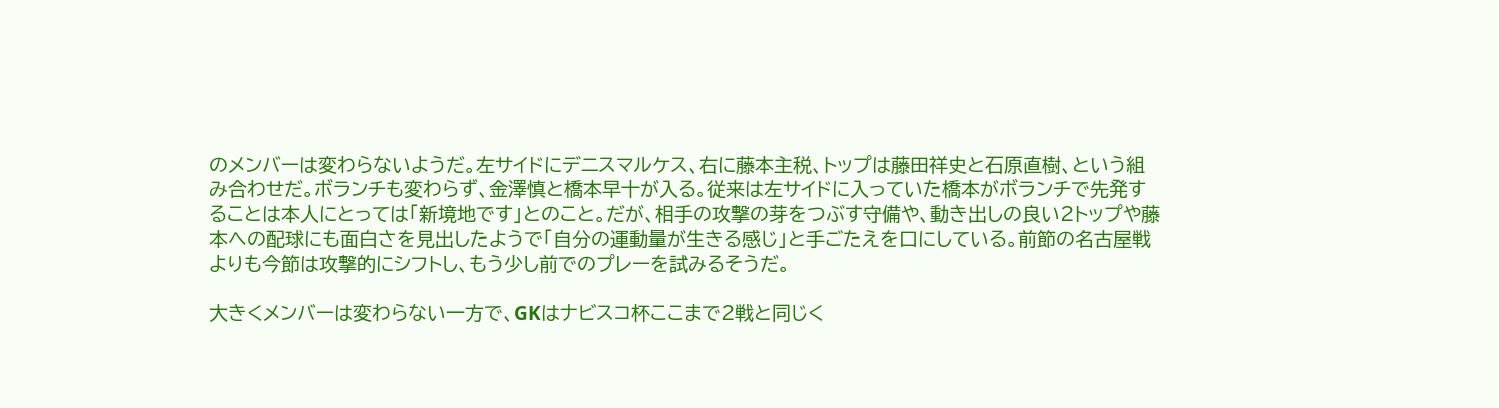のメンバーは変わらないようだ。左サイドにデニスマルケス、右に藤本主税、トップは藤田祥史と石原直樹、という組み合わせだ。ボランチも変わらず、金澤慎と橋本早十が入る。従来は左サイドに入っていた橋本がボランチで先発することは本人にとっては「新境地です」とのこと。だが、相手の攻撃の芽をつぶす守備や、動き出しの良い2トップや藤本への配球にも面白さを見出したようで「自分の運動量が生きる感じ」と手ごたえを口にしている。前節の名古屋戦よりも今節は攻撃的にシフトし、もう少し前でのプレーを試みるそうだ。

大きくメンバーは変わらない一方で、GKはナビスコ杯ここまで2戦と同じく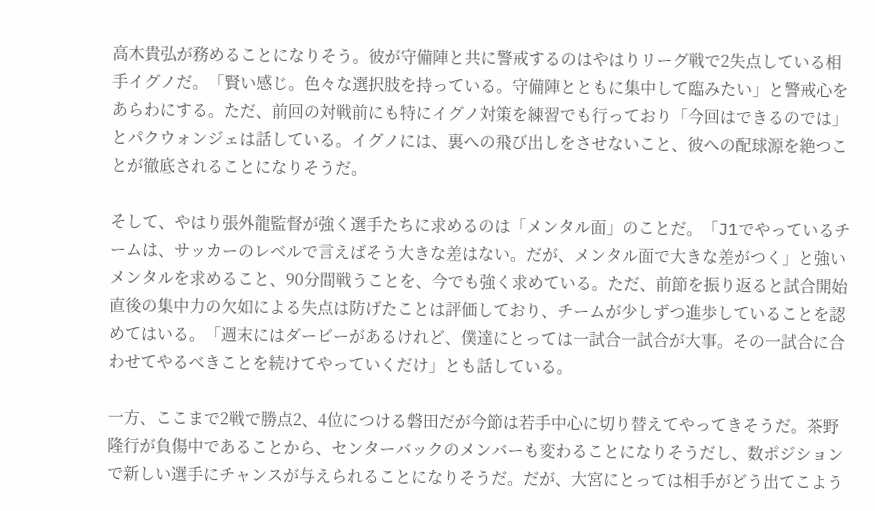高木貴弘が務めることになりそう。彼が守備陣と共に警戒するのはやはりリーグ戦で2失点している相手イグノだ。「賢い感じ。色々な選択肢を持っている。守備陣とともに集中して臨みたい」と警戒心をあらわにする。ただ、前回の対戦前にも特にイグノ対策を練習でも行っており「今回はできるのでは」とパクウォンジェは話している。イグノには、裏への飛び出しをさせないこと、彼への配球源を絶つことが徹底されることになりそうだ。

そして、やはり張外龍監督が強く選手たちに求めるのは「メンタル面」のことだ。「J1でやっているチームは、サッカーのレベルで言えばそう大きな差はない。だが、メンタル面で大きな差がつく」と強いメンタルを求めること、90分間戦うことを、今でも強く求めている。ただ、前節を振り返ると試合開始直後の集中力の欠如による失点は防げたことは評価しており、チームが少しずつ進歩していることを認めてはいる。「週末にはダービーがあるけれど、僕達にとっては一試合一試合が大事。その一試合に合わせてやるべきことを続けてやっていくだけ」とも話している。

一方、ここまで2戦で勝点2、4位につける磐田だが今節は若手中心に切り替えてやってきそうだ。茶野隆行が負傷中であることから、センターバックのメンバーも変わることになりそうだし、数ポジションで新しい選手にチャンスが与えられることになりそうだ。だが、大宮にとっては相手がどう出てこよう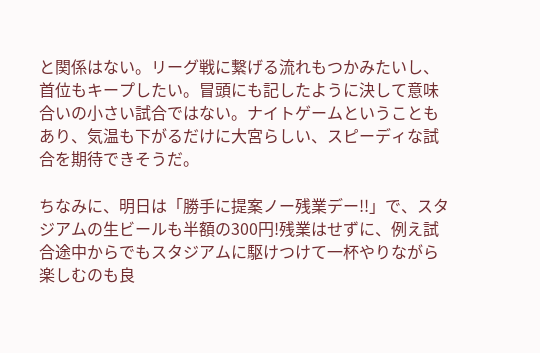と関係はない。リーグ戦に繋げる流れもつかみたいし、首位もキープしたい。冒頭にも記したように決して意味合いの小さい試合ではない。ナイトゲームということもあり、気温も下がるだけに大宮らしい、スピーディな試合を期待できそうだ。

ちなみに、明日は「勝手に提案ノー残業デー!!」で、スタジアムの生ビールも半額の300円!残業はせずに、例え試合途中からでもスタジアムに駆けつけて一杯やりながら楽しむのも良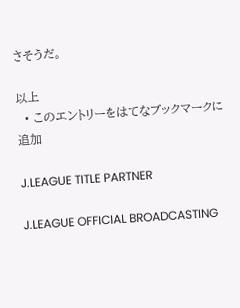さそうだ。

以上
  • このエントリーをはてなブックマークに追加

J.LEAGUE TITLE PARTNER

J.LEAGUE OFFICIAL BROADCASTING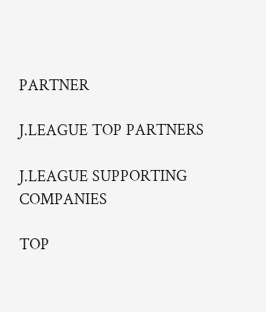PARTNER

J.LEAGUE TOP PARTNERS

J.LEAGUE SUPPORTING COMPANIES

TOP